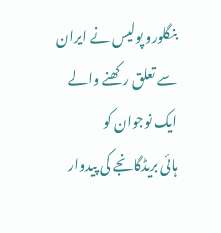بنگلورو پولیس نے ایران سے تعلق رکھنے والے ایک نوجوان کو
ہائی بریڈگانجے کی پیدوار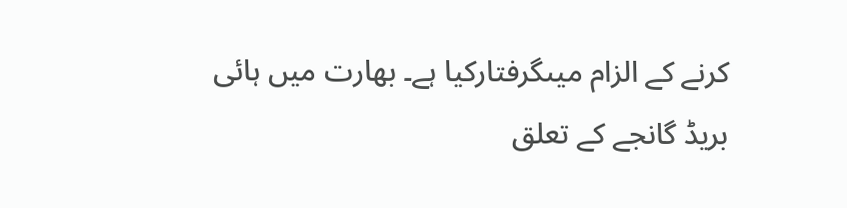کرنے کے الزام میںگرفتارکیا ہے۔ بھارت میں ہائی
بریڈ گانجے کے تعلق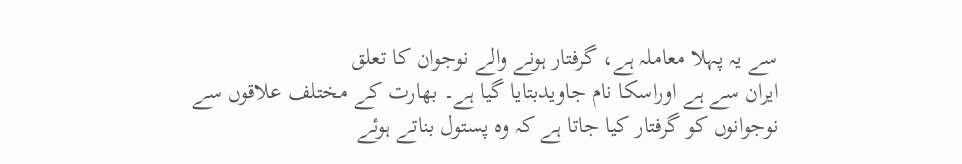سے یہ پہلا معاملہ ہے، گرفتار ہونے والے نوجوان کا تعلق
ایران سے ہے اوراسکا نام جاویدبتایا گیا ہے۔ بھارت کے مختلف علاقوں سے
نوجوانوں کو گرفتار کیا جاتا ہے کہ وہ پستول بناتے ہوئے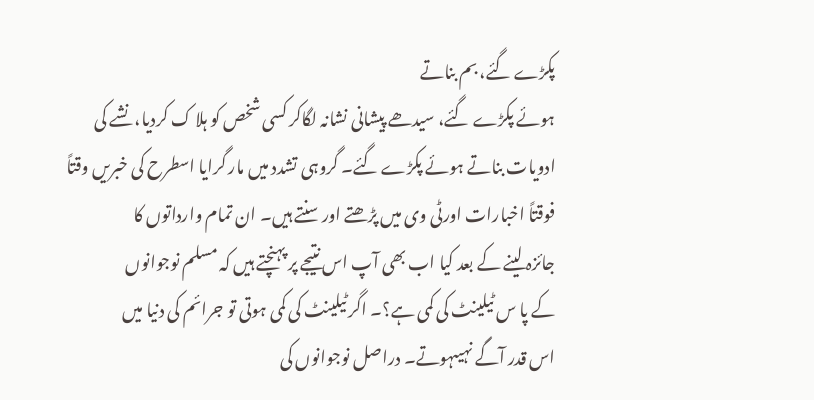پکڑے گئے، بم بناتے
ہوئے پکڑے گئے، سیدھے پیشانی نشانہ لگاکر کسی شخص کو ہلا ک کردیا، نشے کی
ادویات بناتے ہوئے پکڑے گئے۔ گروہی تشدد میں مار گرایا اسطرح کی خبریں وقتاً
فوقتاً اخبارات اورٹی وی میں پڑھتے اور سنتے ہیں۔ ان تمام وارداتوں کا
جائزہ لینے کے بعد کیا اب بھی آپ اس نتیجے پر پہنچتے ہیں کہ مسلم نوجوانوں
کے پا س ٹیلینٹ کی کمی ہے؟۔ اگر ٹیلینٹ کی کمی ہوتی تو جرائم کی دنیا میں
اس قدر آگے نہیںہوتے۔ دراصل نوجوانوں کی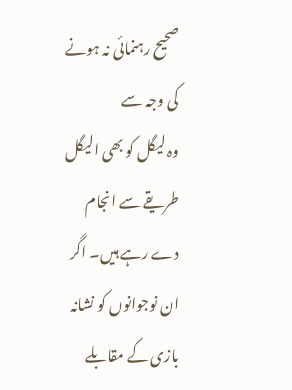صحیح رہنمائی نہ ہونے کی وجہ سے
وہ لیگل کو بھی الیگل طریقے سے انجام دے رہے ہیں۔ اگر ان نوجوانوں کو نشانہ
بازی کے مقابلے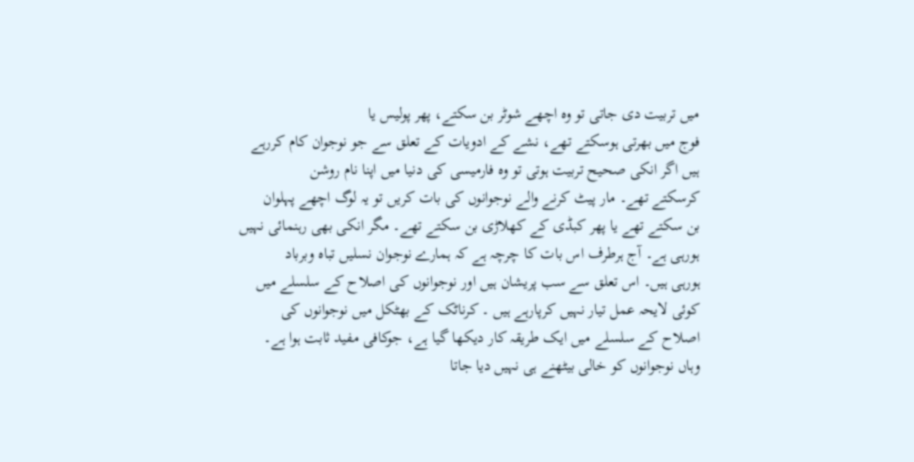میں تربیت دی جاتی تو وہ اچھے شوٹر بن سکتے، پھر پولیس یا
فوج میں بھرتی ہوسکتے تھے، نشے کے ادویات کے تعلق سے جو نوجوان کام کررہے
ہیں اگر انکی صحیح تربیت ہوتی تو وہ فارمیسی کی دنیا میں اپنا نام روشن
کرسکتے تھے۔ مار پیٹ کرنے والے نوجوانوں کی بات کریں تو یہ لوگ اچھے پہلوان
بن سکتے تھے یا پھر کبڈی کے کھلاڑی بن سکتے تھے۔ مگر انکی بھی رہنمائی نہیں
ہورہی ہے۔ آج ہرطرف اس بات کا چرچہ ہے کہ ہمارے نوجوان نسلیں تباہ وبرباد
ہورہی ہیں۔ اس تعلق سے سب پریشان ہیں اور نوجوانوں کی اصلاح کے سلسلے میں
کوئی لایحہ عمل تیار نہیں کرپارہے ہیں ۔ کرناٹک کے بھٹکل میں نوجوانوں کی
اصلاح کے سلسلے میں ایک طریقہ کار دیکھا گیا ہے، جوکافی مفید ثابت ہوا ہے۔
وہاں نوجوانوں کو خالی بیٹھنے ہی نہیں دیا جاتا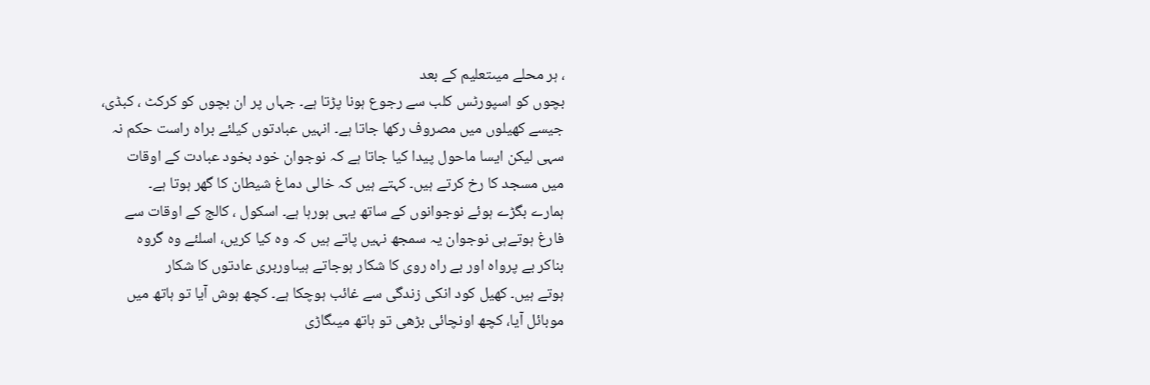، ہر محلے میںتعلیم کے بعد
بچوں کو اسپورٹس کلب سے رجوع ہونا پڑتا ہے۔ جہاں پر ان بچوں کو کرکٹ ، کبڈی،
جیسے کھیلوں میں مصروف رکھا جاتا ہے۔ انہیں عبادتوں کیلئے براہ راست حکم نہ
سہی لیکن ایسا ماحول پیدا کیا جاتا ہے کہ نوجوان خود بخود عبادت کے اوقات
میں مسجد کا رخ کرتے ہیں۔ کہتے ہیں کہ خالی دماغ شیطان کا گھر ہوتا ہے۔
ہمارے بگڑے ہوئے نوجوانوں کے ساتھ یہی ہورہا ہے۔ اسکول ، کالج کے اوقات سے
فارغ ہوتےہی نوجوان یہ سمجھ نہیں پاتے ہیں کہ وہ کیا کریں، اسلئے وہ گروہ
بناکر بے پرواہ اور بے راہ روی کا شکار ہوجاتے ہیںاوربری عادتوں کا شکار
ہوتے ہیں۔ کھیل کود انکی زندگی سے غائب ہوچکا ہے۔ کچھ ہوش آیا تو ہاتھ میں
موبائل آیا، کچھ اونچائی بڑھی تو ہاتھ میںگاڑی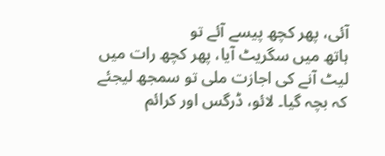آئی، پھر کچھ پیسے آئے تو
ہاتھ میں سگریٹ آیا، پھر کچھ رات میں لیٹ آنے کی اجازت ملی تو سمجھ لیجئے
کہ بچہ گیا۔ لائو، ڈرگس اور کرائم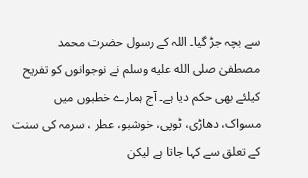سے بچہ جڑ گیا۔ اللہ کے رسول حضرت محمد
مصطفیٰ صلى الله عليه وسلم نے نوجوانوں کو تفریح کیلئے بھی حکم دیا ہے۔ آج ہمارے خطبوں میں
مسواک، دھاڑی، ٹوپی، خوشبو، عطر ، سرمہ کی سنت کے تعلق سے کہا جاتا ہے لیکن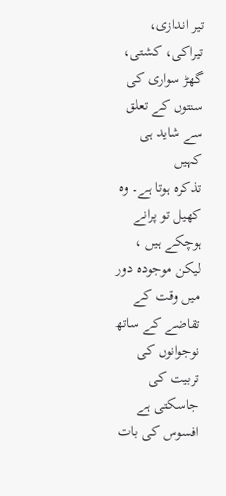تیر اندازی، تیراکی، کشتی، گھڑ سواری کی سنتوں کے تعلق سے شاید ہی کہیں
تذکرہ ہوتا ہے۔ وہ کھیل تو پرانے ہوچکے ہیں ، لیکن موجودہ دور میں وقت کے
تقاضے کے ساتھ نوجوانوں کی تربیت کی جاسکتی ہے افسوس کی بات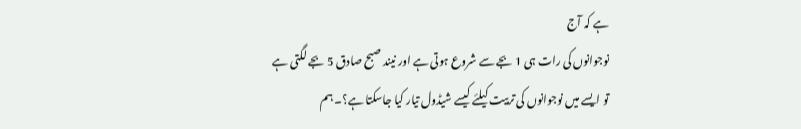ہے کہ آج
نوجوانوں کی رات ہی 1 بجے سے شروع ہوتی ہے اور نیند صبح صادق 5 بجے لگتی ہے
تو ایسے میں نوجوانوں کی تربیت کیلئے کیسے شیڈول تیار کیا جاسکتا ہے؟۔ ہم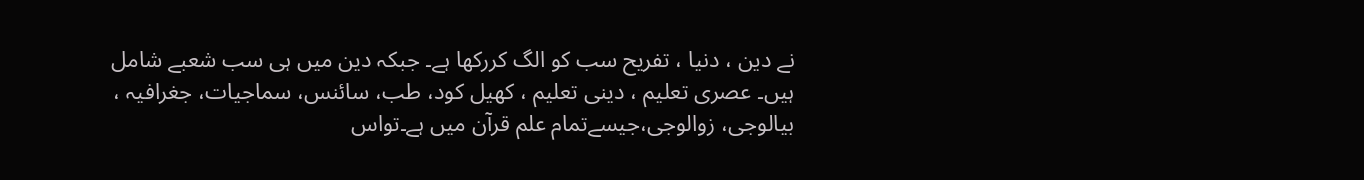نے دین ، دنیا ، تفریح سب کو الگ کررکھا ہے۔ جبکہ دین میں ہی سب شعبے شامل
ہیں۔ عصری تعلیم ، دینی تعلیم ، کھیل کود، طب، سائنس، سماجیات، جغرافیہ ،
بیالوجی، زوالوجی،جیسےتمام علم قرآن میں ہے۔تواس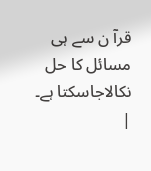قرآ ن سے ہی مسائل کا حل
نکالاجاسکتا ہے۔
|